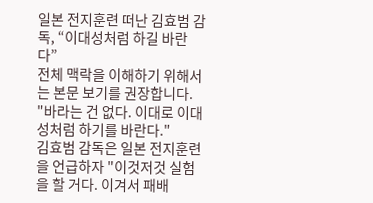일본 전지훈련 떠난 김효범 감독, “이대성처럼 하길 바란다”
전체 맥락을 이해하기 위해서는 본문 보기를 권장합니다.
"바라는 건 없다. 이대로 이대성처럼 하기를 바란다."
김효범 감독은 일본 전지훈련을 언급하자 "이것저것 실험을 할 거다. 이겨서 패배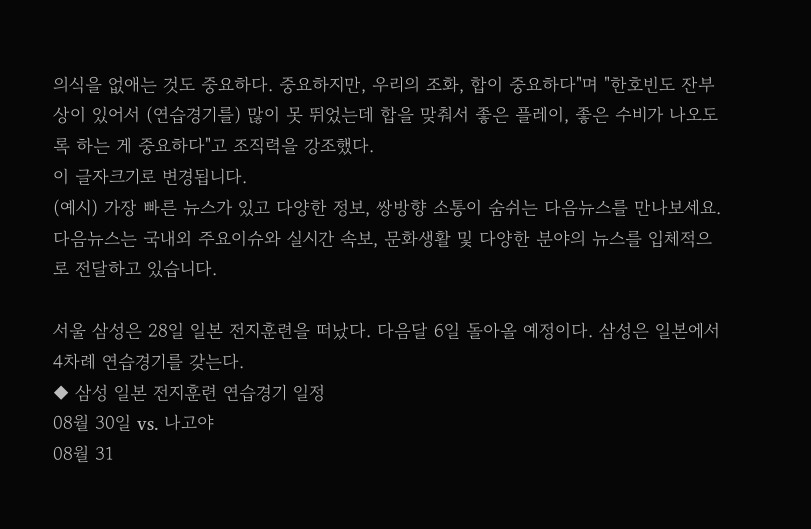의식을 없애는 것도 중요하다. 중요하지만, 우리의 조화, 합이 중요하다"며 "한호빈도 잔부상이 있어서 (연습경기를) 많이 못 뛰었는데 합을 맞춰서 좋은 플레이, 좋은 수비가 나오도록 하는 게 중요하다"고 조직력을 강조했다.
이 글자크기로 변경됩니다.
(예시) 가장 빠른 뉴스가 있고 다양한 정보, 쌍방향 소통이 숨쉬는 다음뉴스를 만나보세요. 다음뉴스는 국내외 주요이슈와 실시간 속보, 문화생활 및 다양한 분야의 뉴스를 입체적으로 전달하고 있습니다.

서울 삼성은 28일 일본 전지훈련을 떠났다. 다음달 6일 돌아올 예정이다. 삼성은 일본에서 4차례 연습경기를 갖는다.
◆ 삼성 일본 전지훈련 연습경기 일정
08월 30일 vs. 나고야
08월 31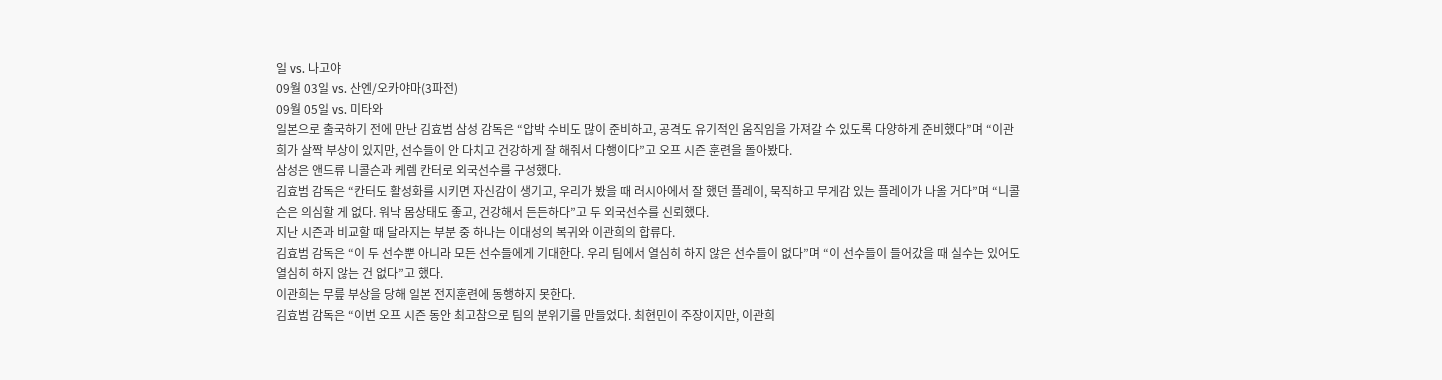일 vs. 나고야
09월 03일 vs. 산엔/오카야마(3파전)
09월 05일 vs. 미타와
일본으로 출국하기 전에 만난 김효범 삼성 감독은 “압박 수비도 많이 준비하고, 공격도 유기적인 움직임을 가져갈 수 있도록 다양하게 준비했다”며 “이관희가 살짝 부상이 있지만, 선수들이 안 다치고 건강하게 잘 해줘서 다행이다”고 오프 시즌 훈련을 돌아봤다.
삼성은 앤드류 니콜슨과 케렘 칸터로 외국선수를 구성했다.
김효범 감독은 “칸터도 활성화를 시키면 자신감이 생기고, 우리가 봤을 때 러시아에서 잘 했던 플레이, 묵직하고 무게감 있는 플레이가 나올 거다”며 “니콜슨은 의심할 게 없다. 워낙 몸상태도 좋고, 건강해서 든든하다”고 두 외국선수를 신뢰했다.
지난 시즌과 비교할 때 달라지는 부분 중 하나는 이대성의 복귀와 이관희의 합류다.
김효범 감독은 “이 두 선수뿐 아니라 모든 선수들에게 기대한다. 우리 팀에서 열심히 하지 않은 선수들이 없다”며 “이 선수들이 들어갔을 때 실수는 있어도 열심히 하지 않는 건 없다”고 했다.
이관희는 무릎 부상을 당해 일본 전지훈련에 동행하지 못한다.
김효범 감독은 “이번 오프 시즌 동안 최고참으로 팀의 분위기를 만들었다. 최현민이 주장이지만, 이관희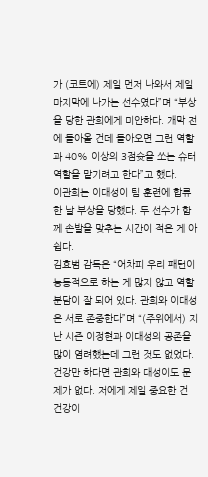가 (코트에) 제일 먼저 나와서 제일 마지막에 나가는 선수였다”며 “부상을 당한 관희에게 미안하다. 개막 전에 돌아올 건데 돌아오면 그런 역할과 40% 이상의 3점슛을 쏘는 슈터 역할을 맡기려고 한다”고 했다.
이관희는 이대성이 팀 훈련에 합류한 날 부상을 당했다. 두 선수가 함께 손발을 맞추는 시간이 적은 게 아쉽다.
김효범 감독은 “어차피 우리 패턴이 능동적으로 하는 게 많지 않고 역할 분담이 잘 되어 있다. 관희와 이대성은 서로 존중한다”며 “(주위에서) 지난 시즌 이정현과 이대성의 공존을 많이 염려했는데 그런 것도 없었다. 건강만 하다면 관희와 대성이도 문제가 없다. 저에게 제일 중요한 건 건강이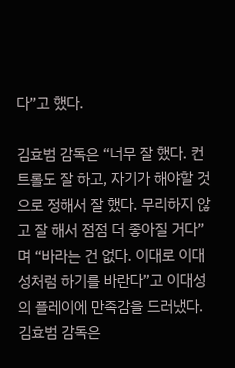다”고 했다.

김효범 감독은 “너무 잘 했다. 컨트롤도 잘 하고, 자기가 해야할 것으로 정해서 잘 했다. 무리하지 않고 잘 해서 점점 더 좋아질 거다”며 “바라는 건 없다. 이대로 이대성처럼 하기를 바란다”고 이대성의 플레이에 만족감을 드러냈다.
김효범 감독은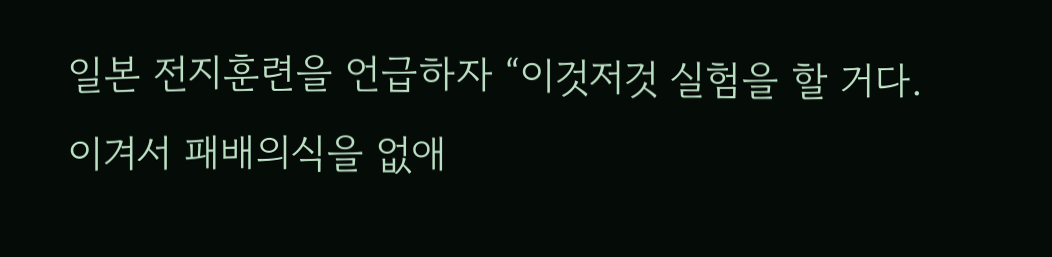일본 전지훈련을 언급하자 “이것저것 실험을 할 거다. 이겨서 패배의식을 없애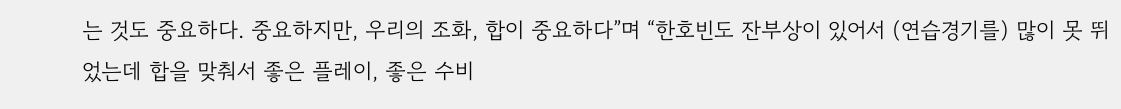는 것도 중요하다. 중요하지만, 우리의 조화, 합이 중요하다”며 “한호빈도 잔부상이 있어서 (연습경기를) 많이 못 뛰었는데 합을 맞춰서 좋은 플레이, 좋은 수비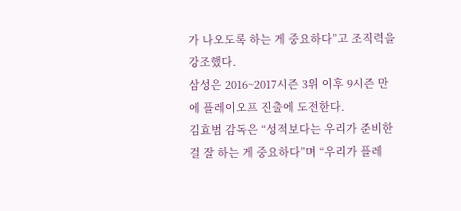가 나오도록 하는 게 중요하다”고 조직력을 강조했다.
삼성은 2016~2017시즌 3위 이후 9시즌 만에 플레이오프 진출에 도전한다.
김효범 감독은 “성적보다는 우리가 준비한 걸 잘 하는 게 중요하다”며 “우리가 플레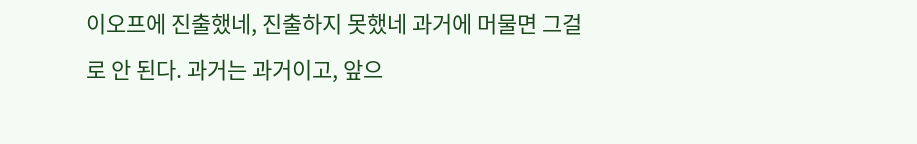이오프에 진출했네, 진출하지 못했네 과거에 머물면 그걸로 안 된다. 과거는 과거이고, 앞으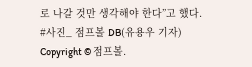로 나갈 것만 생각해야 한다”고 했다.
#사진_ 점프볼 DB(유용우 기자)
Copyright © 점프볼.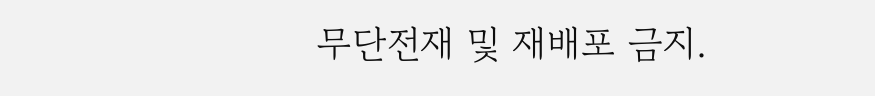무단전재 및 재배포 금지.